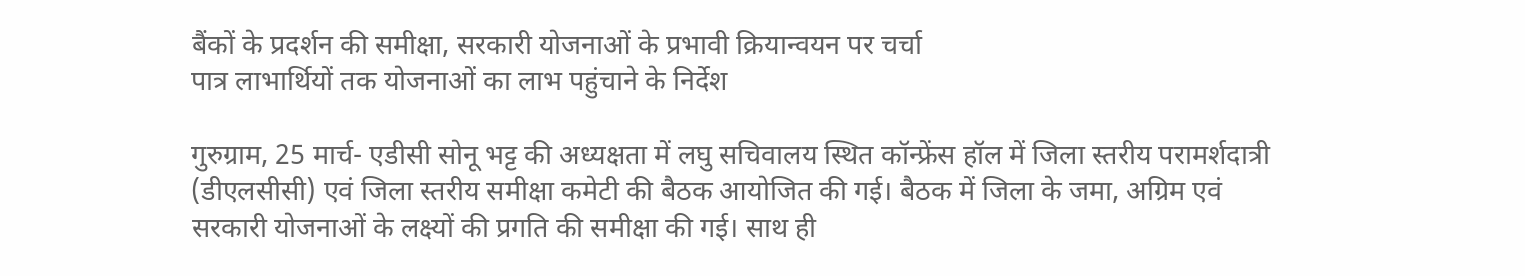बैंकों के प्रदर्शन की समीक्षा, सरकारी योजनाओं के प्रभावी क्रियान्वयन पर चर्चा
पात्र लाभार्थियों तक योजनाओं का लाभ पहुंचाने के निर्देश

गुरुग्राम, 25 मार्च- एडीसी सोनू भट्ट की अध्यक्षता में लघु सचिवालय स्थित कॉन्फ्रेंस हॉल में जिला स्तरीय परामर्शदात्री (डीएलसीसी) एवं जिला स्तरीय समीक्षा कमेटी की बैठक आयोजित की गई। बैठक में जिला के जमा, अग्रिम एवं सरकारी योजनाओं के लक्ष्यों की प्रगति की समीक्षा की गई। साथ ही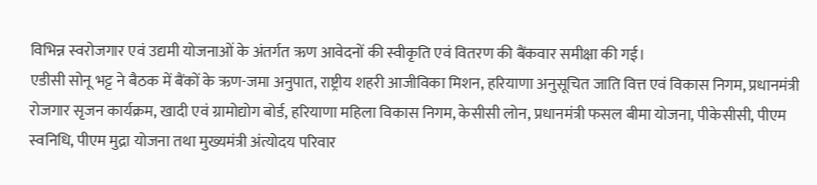विभिन्न स्वरोजगार एवं उद्यमी योजनाओं के अंतर्गत ऋण आवेदनों की स्वीकृति एवं वितरण की बैंकवार समीक्षा की गई।
एडीसी सोनू भट्ट ने बैठक में बैंकों के ऋण-जमा अनुपात, राष्ट्रीय शहरी आजीविका मिशन, हरियाणा अनुसूचित जाति वित्त एवं विकास निगम, प्रधानमंत्री रोजगार सृजन कार्यक्रम, खादी एवं ग्रामोद्योग बोर्ड, हरियाणा महिला विकास निगम, केसीसी लोन, प्रधानमंत्री फसल बीमा योजना, पीकेसीसी, पीएम स्वनिधि, पीएम मुद्रा योजना तथा मुख्यमंत्री अंत्योदय परिवार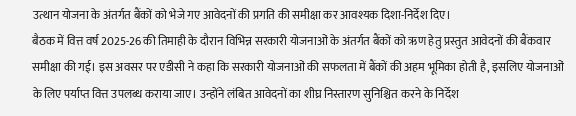उत्थान योजना के अंतर्गत बैंकों को भेजे गए आवेदनों की प्रगति की समीक्षा कर आवश्यक दिशा-निर्देश दिए।
बैठक में वित्त वर्ष 2025-26 की तिमाही के दौरान विभिन्न सरकारी योजनाओं के अंतर्गत बैंकों को ऋण हेतु प्रस्तुत आवेदनों की बैंकवार समीक्षा की गई। इस अवसर पर एडीसी ने कहा कि सरकारी योजनाओं की सफलता में बैंकों की अहम भूमिका होती है, इसलिए योजनाओं के लिए पर्याप्त वित्त उपलब्ध कराया जाए। उन्होंने लंबित आवेदनों का शीघ्र निस्तारण सुनिश्चित करने के निर्देश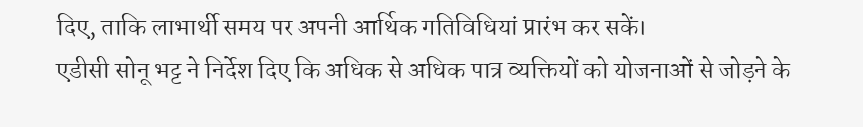दिए, ताकि लाभार्थी समय पर अपनी आर्थिक गतिविधियां प्रारंभ कर सकें।
एडीसी सोनू भट्ट ने निर्देश दिए कि अधिक से अधिक पात्र व्यक्तियों को योजनाओं से जोड़ने के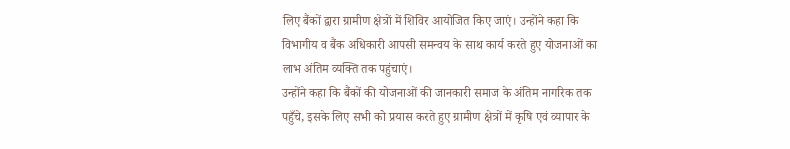लिए बैंकों द्वारा ग्रामीण क्षेत्रों में शिविर आयोजित किए जाएं। उन्होंने कहा कि विभागीय व बैंक अधिकारी आपसी समन्वय के साथ कार्य करते हुए योजनाओं का लाभ अंतिम व्यक्ति तक पहुंचाएं।
उन्होंने कहा कि बैंकों की योजनाओं की जानकारी समाज के अंतिम नागरिक तक पहुँचे, इसके लिए सभी को प्रयास करते हुए ग्रामीण क्षेत्रों में कृषि एवं व्यापार के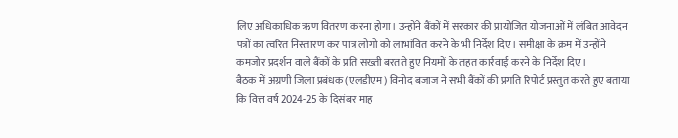लिए अधिकाधिक ऋण वितरण करना होगा। उन्होंने बैंकों में सरकार की प्रायोजित योजनाओं में लंबित आवेदन पत्रों का त्वरित निस्तारण कर पात्र लोगो को लाभांवित करने के भी निर्देश दिए। समीक्षा के क्रम में उन्होंने कमजोर प्रदर्शन वाले बैंकों के प्रति सख्ती बरतते हुए नियमों के तहत कार्रवाई करने के निर्देश दिए।
बैठक में अग्रणी जिला प्रबंधक (एलडीएम) विनोद बजाज ने सभी बैंकों की प्रगति रिपोर्ट प्रस्तुत करते हुए बताया कि वित्त वर्ष 2024-25 के दिसंबर माह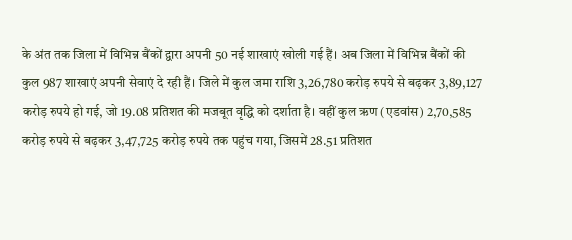के अंत तक जिला में विभिन्न बैंकों द्वारा अपनी 50 नई शाखाएं खोली गई हैं। अब जिला में विभिन्न बैंकों की कुल 987 शाखाएं अपनी सेवाएं दे रही हैं। जिले में कुल जमा राशि 3,26,780 करोड़ रुपये से बढ़कर 3,89,127 करोड़ रुपये हो गई, जो 19.08 प्रतिशत की मजबूत वृद्धि को दर्शाता है। वहीं कुल ऋण (एडवांस) 2,70,585 करोड़ रुपये से बढ़कर 3,47,725 करोड़ रुपये तक पहुंच गया, जिसमें 28.51 प्रतिशत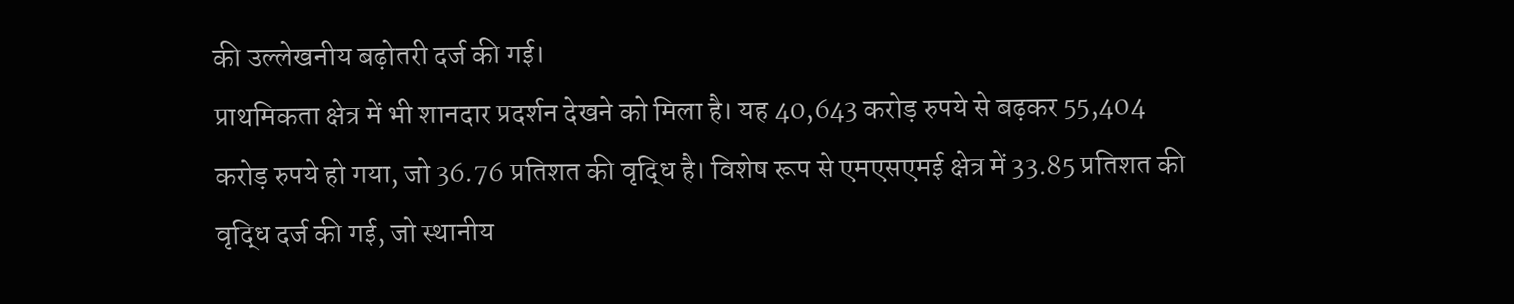की उल्लेखनीय बढ़ोतरी दर्ज की गई।
प्राथमिकता क्षेत्र में भी शानदार प्रदर्शन देखने को मिला है। यह 40,643 करोड़ रुपये से बढ़कर 55,404 करोड़ रुपये हो गया, जो 36.76 प्रतिशत की वृद्धि है। विशेष रूप से एमएसएमई क्षेत्र में 33.85 प्रतिशत की वृद्धि दर्ज की गई, जो स्थानीय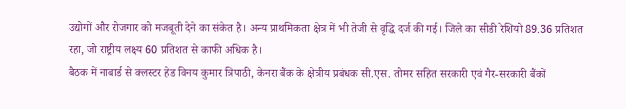उद्योगों और रोजगार को मजबूती देने का संकेत है। अन्य प्राथमिकता क्षेत्र में भी तेजी से वृद्धि दर्ज की गई। जिले का सीडी रेशियो 89.36 प्रतिशत रहा, जो राष्ट्रीय लक्ष्य 60 प्रतिशत से काफी अधिक है।
बैठक में नाबार्ड से क्लस्टर हेड विनय कुमार त्रिपाठी, केनरा बैंक के क्षेत्रीय प्रबंधक सी.एस. तोमर सहित सरकारी एवं गैर-सरकारी बैंकों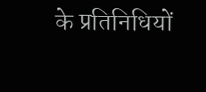के प्रतिनिधियों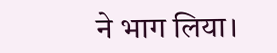ने भाग लिया।